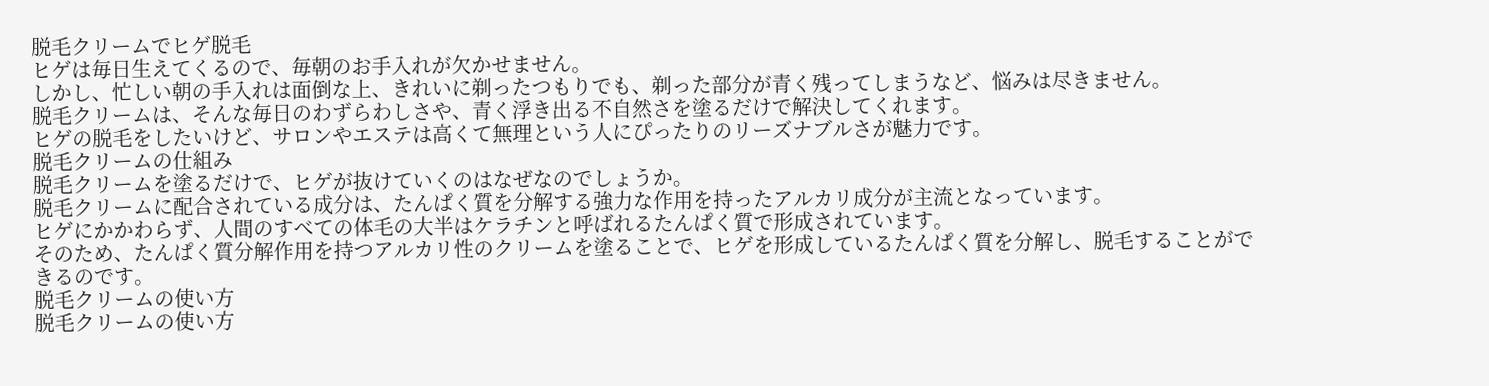脱毛クリームでヒゲ脱毛
ヒゲは毎日生えてくるので、毎朝のお手入れが欠かせません。
しかし、忙しい朝の手入れは面倒な上、きれいに剃ったつもりでも、剃った部分が青く残ってしまうなど、悩みは尽きません。
脱毛クリームは、そんな毎日のわずらわしさや、青く浮き出る不自然さを塗るだけで解決してくれます。
ヒゲの脱毛をしたいけど、サロンやエステは高くて無理という人にぴったりのリーズナブルさが魅力です。
脱毛クリームの仕組み
脱毛クリームを塗るだけで、ヒゲが抜けていくのはなぜなのでしょうか。
脱毛クリームに配合されている成分は、たんぱく質を分解する強力な作用を持ったアルカリ成分が主流となっています。
ヒゲにかかわらず、人間のすべての体毛の大半はケラチンと呼ばれるたんぱく質で形成されています。
そのため、たんぱく質分解作用を持つアルカリ性のクリームを塗ることで、ヒゲを形成しているたんぱく質を分解し、脱毛することができるのです。
脱毛クリームの使い方
脱毛クリームの使い方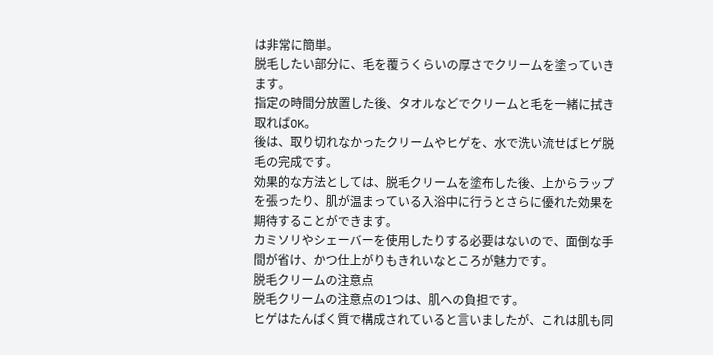は非常に簡単。
脱毛したい部分に、毛を覆うくらいの厚さでクリームを塗っていきます。
指定の時間分放置した後、タオルなどでクリームと毛を一緒に拭き取ればOK。
後は、取り切れなかったクリームやヒゲを、水で洗い流せばヒゲ脱毛の完成です。
効果的な方法としては、脱毛クリームを塗布した後、上からラップを張ったり、肌が温まっている入浴中に行うとさらに優れた効果を期待することができます。
カミソリやシェーバーを使用したりする必要はないので、面倒な手間が省け、かつ仕上がりもきれいなところが魅力です。
脱毛クリームの注意点
脱毛クリームの注意点の1つは、肌への負担です。
ヒゲはたんぱく質で構成されていると言いましたが、これは肌も同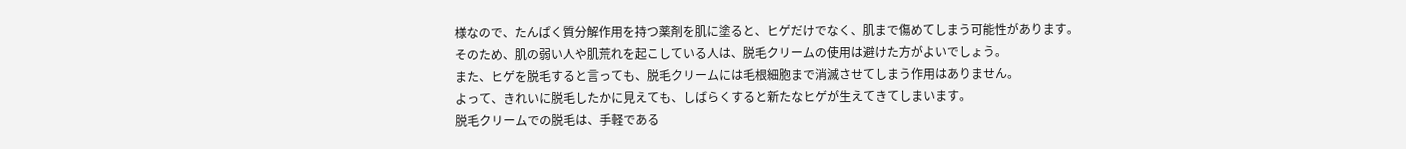様なので、たんぱく質分解作用を持つ薬剤を肌に塗ると、ヒゲだけでなく、肌まで傷めてしまう可能性があります。
そのため、肌の弱い人や肌荒れを起こしている人は、脱毛クリームの使用は避けた方がよいでしょう。
また、ヒゲを脱毛すると言っても、脱毛クリームには毛根細胞まで消滅させてしまう作用はありません。
よって、きれいに脱毛したかに見えても、しばらくすると新たなヒゲが生えてきてしまいます。
脱毛クリームでの脱毛は、手軽である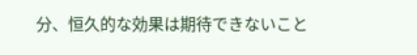分、恒久的な効果は期待できないこと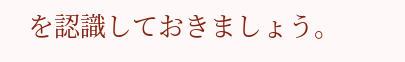を認識しておきましょう。